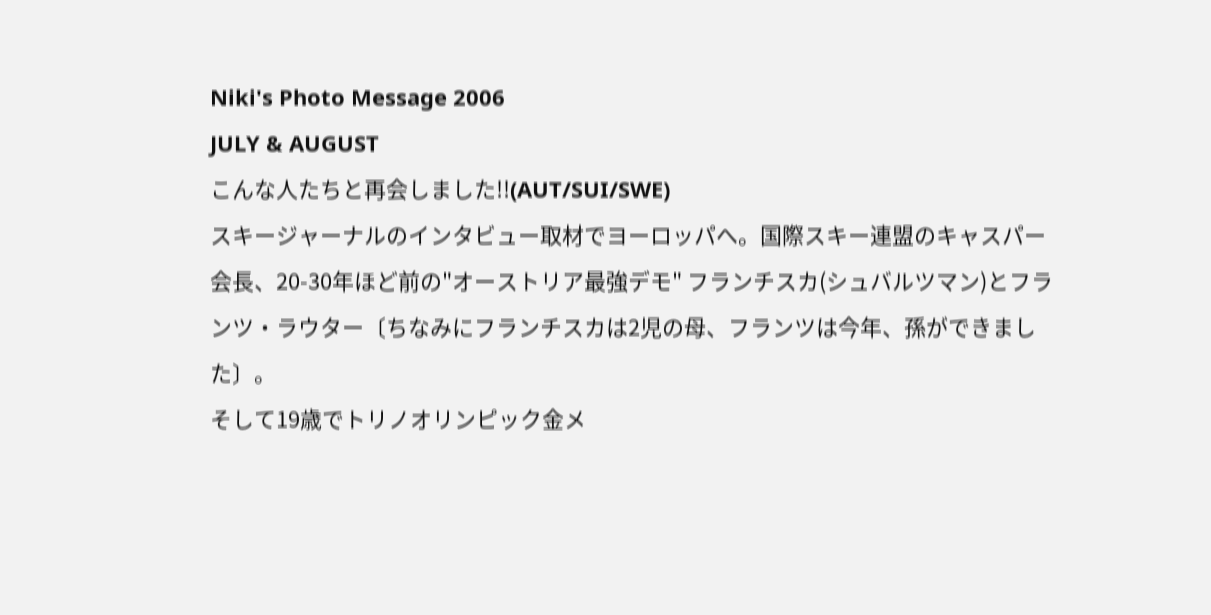Niki's Photo Message 2006
JULY & AUGUST
こんな人たちと再会しました!!(AUT/SUI/SWE)
スキージャーナルのインタビュー取材でヨーロッパへ。国際スキー連盟のキャスパー会長、20-30年ほど前の"オーストリア最強デモ" フランチスカ(シュバルツマン)とフランツ・ラウター〔ちなみにフランチスカは2児の母、フランツは今年、孫ができました〕。
そして19歳でトリノオリンピック金メ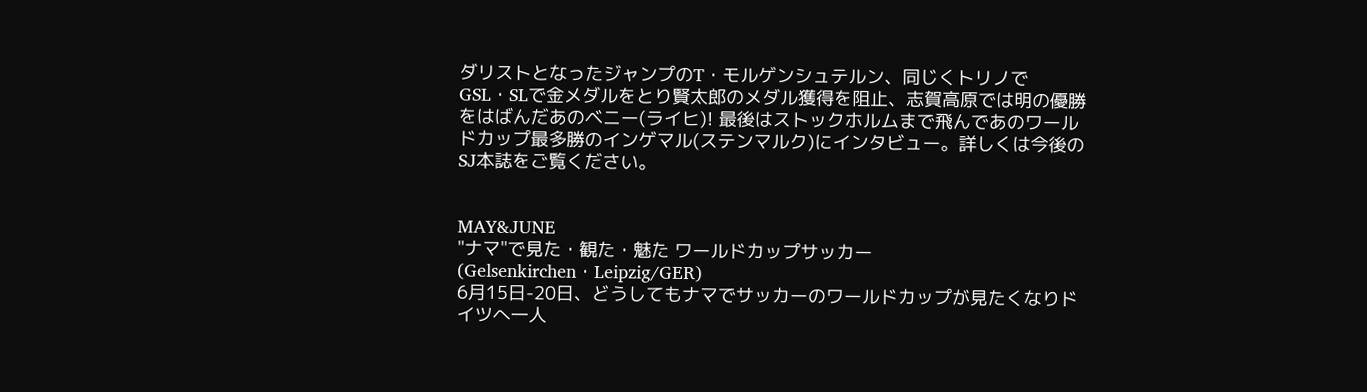ダリストとなったジャンプのT・モルゲンシュテルン、同じくトリノでGSL・SLで金メダルをとり賢太郎のメダル獲得を阻止、志賀高原では明の優勝をはばんだあのベニー(ライヒ)! 最後はストックホルムまで飛んであのワールドカップ最多勝のインゲマル(ステンマルク)にインタビュー。詳しくは今後のSJ本誌をご覧ください。


MAY&JUNE
"ナマ"で見た・観た・魅た ワールドカップサッカー(Gelsenkirchen・Leipzig/GER)
6月15日-20日、どうしてもナマでサッカーのワールドカップが見たくなりドイツへ一人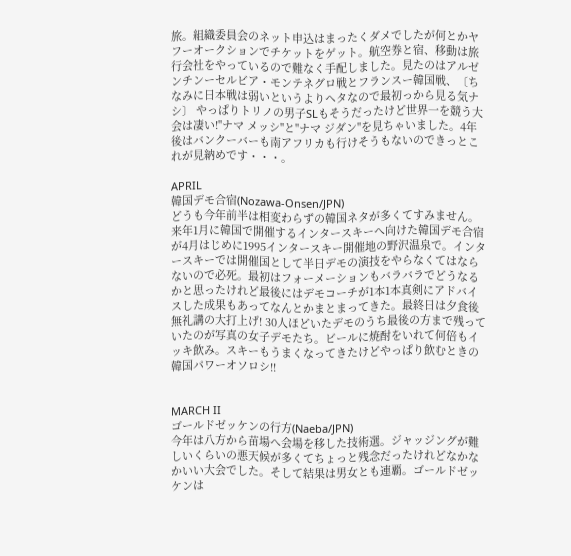旅。組織委員会のネット申込はまったくダメでしたが何とかヤフーオークションでチケットをゲット。航空券と宿、移動は旅行会社をやっているので難なく手配しました。見たのはアルゼンチンーセルビア・モンテネグロ戦とフランスー韓国戦、〔ちなみに日本戦は弱いというよりヘタなので最初っから見る気ナシ〕 やっぱりトリノの男子SLもそうだったけど世界一を競う大会は凄い!"ナマ メッシ"と"ナマ ジダン"を見ちゃいました。4年後はバンクーバーも南アフリカも行けそうもないのできっとこれが見納めです・・・。

APRIL
韓国デモ合宿(Nozawa-Onsen/JPN)
どうも今年前半は相変わらずの韓国ネタが多くてすみません。
来年1月に韓国で開催するインタースキーへ向けた韓国デモ合宿が4月はじめに1995インタースキー開催地の野沢温泉で。インタースキーでは開催国として半日デモの演技をやらなくてはならないので必死。最初はフォーメーションもバラバラでどうなるかと思ったけれど最後にはデモコーチが1本1本真剣にアドバイスした成果もあってなんとかまとまってきた。最終日は夕食後無礼講の大打上げ! 30人ほどいたデモのうち最後の方まで残っていたのが写真の女子デモたち。ビールに焼酎をいれて何倍もイッキ飲み。スキーもうまくなってきたけどやっぱり飲むときの韓国パワーオソロシ!!


MARCH II
ゴールドゼッケンの行方(Naeba/JPN)
今年は八方から苗場へ会場を移した技術選。ジャッジングが難しいくらいの悪天候が多くてちょっと残念だったけれどなかなかいい大会でした。そして結果は男女とも連覇。ゴールドゼッケンは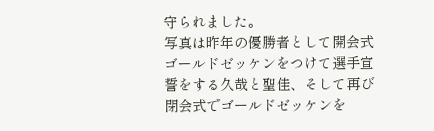守られました。
写真は昨年の優勝者として開会式ゴールドゼッケンをつけて選手宣誓をする久哉と聖佳、そして再び閉会式でゴールドゼッケンを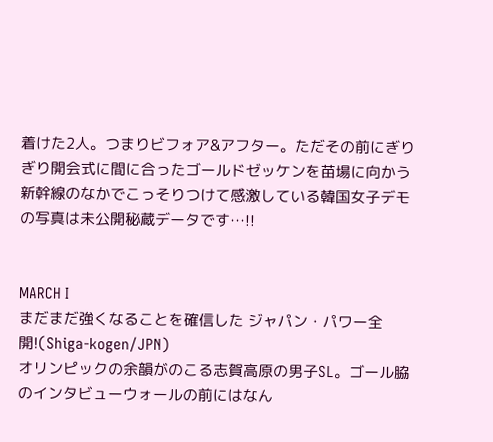着けた2人。つまりビフォア&アフター。ただその前にぎりぎり開会式に間に合ったゴールドゼッケンを苗場に向かう新幹線のなかでこっそりつけて感激している韓国女子デモの写真は未公開秘蔵データです…!!


MARCH I
まだまだ強くなることを確信した ジャパン・パワー全開!(Shiga-kogen/JPN)
オリンピックの余韻がのこる志賀高原の男子SL。ゴール脇のインタビューウォールの前にはなん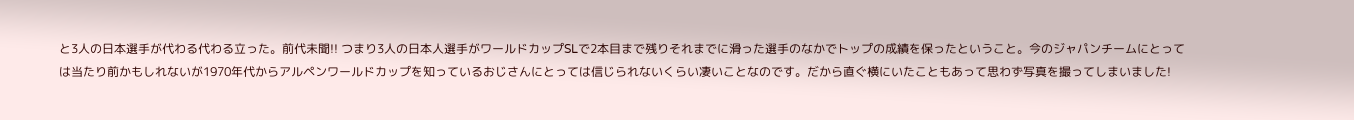と3人の日本選手が代わる代わる立った。前代未聞!! つまり3人の日本人選手がワールドカップSLで2本目まで残りそれまでに滑った選手のなかでトップの成績を保ったということ。今のジャパンチームにとっては当たり前かもしれないが1970年代からアルペンワールドカップを知っているおじさんにとっては信じられないくらい凄いことなのです。だから直ぐ横にいたこともあって思わず写真を撮ってしまいました!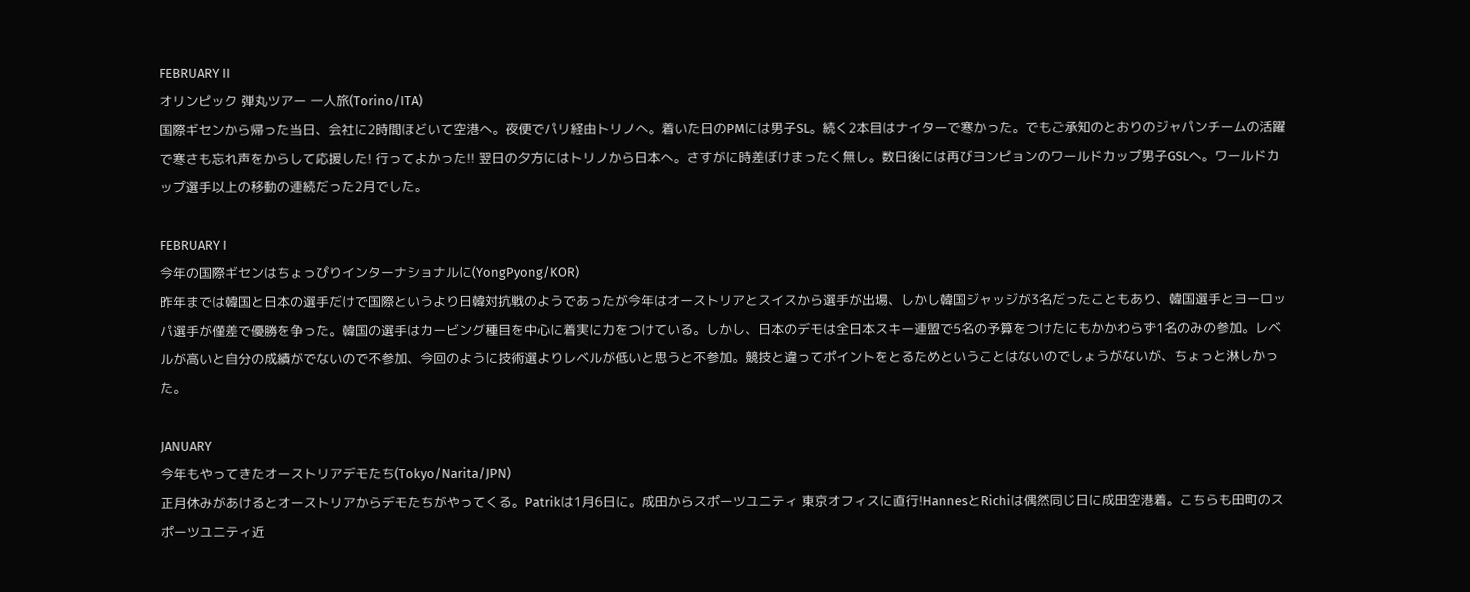FEBRUARY II
オリンピック 弾丸ツアー 一人旅(Torino/ITA)
国際ギセンから帰った当日、会社に2時間ほどいて空港へ。夜便でパリ経由トリノへ。着いた日のPMには男子SL。続く2本目はナイターで寒かった。でもご承知のとおりのジャパンチームの活躍で寒さも忘れ声をからして応援した! 行ってよかった!! 翌日の夕方にはトリノから日本へ。さすがに時差ぼけまったく無し。数日後には再びヨンピョンのワールドカップ男子GSLへ。ワールドカップ選手以上の移動の連続だった2月でした。

FEBRUARY I
今年の国際ギセンはちょっぴりインターナショナルに(YongPyong/KOR)
昨年までは韓国と日本の選手だけで国際というより日韓対抗戦のようであったが今年はオーストリアとスイスから選手が出場、しかし韓国ジャッジが3名だったこともあり、韓国選手とヨーロッパ選手が僅差で優勝を争った。韓国の選手はカービング種目を中心に着実に力をつけている。しかし、日本のデモは全日本スキー連盟で5名の予算をつけたにもかかわらず1名のみの参加。レベルが高いと自分の成績がでないので不参加、今回のように技術選よりレベルが低いと思うと不参加。競技と違ってポイントをとるためということはないのでしょうがないが、ちょっと淋しかった。

JANUARY
今年もやってきたオーストリアデモたち(Tokyo/Narita/JPN)
正月休みがあけるとオーストリアからデモたちがやってくる。Patrikは1月6日に。成田からスポーツユニティ 東京オフィスに直行!HannesとRichiは偶然同じ日に成田空港着。こちらも田町のスポーツユニティ近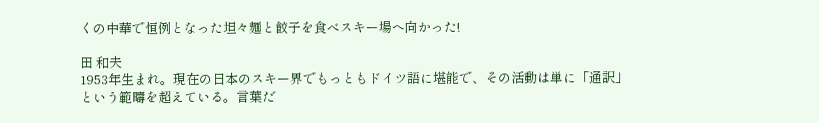くの中華で恒例となった坦々麺と餃子を食べスキー場へ向かった!

田 和夫
1953年生まれ。現在の日本のスキー界でもっともドイツ語に堪能で、その活動は単に「通訳」という範疇を超えている。言葉だ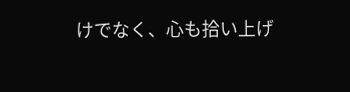けでなく、心も拾い上げ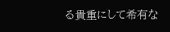る貴重にして希有な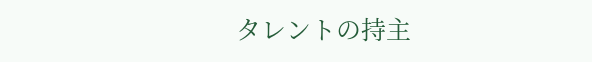タレントの持主